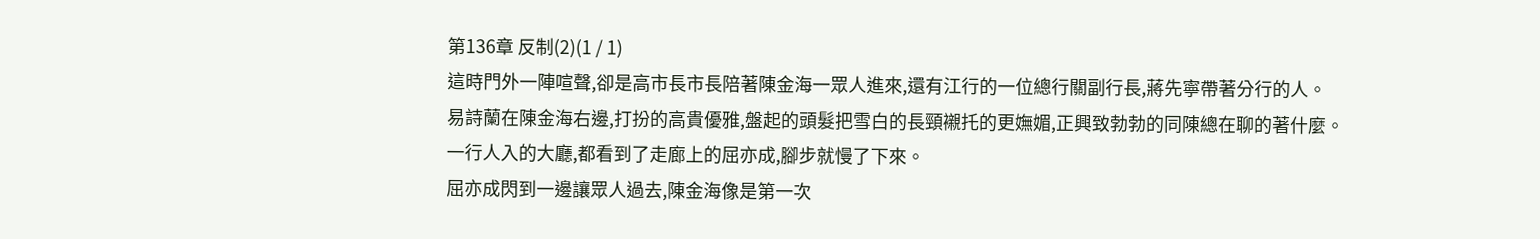第136章 反制(2)(1 / 1)
這時門外一陣喧聲,卻是高市長市長陪著陳金海一眾人進來,還有江行的一位總行關副行長,蔣先寧帶著分行的人。
易詩蘭在陳金海右邊,打扮的高貴優雅,盤起的頭髮把雪白的長頸襯托的更嫵媚,正興致勃勃的同陳總在聊的著什麼。
一行人入的大廳,都看到了走廊上的屈亦成,腳步就慢了下來。
屈亦成閃到一邊讓眾人過去,陳金海像是第一次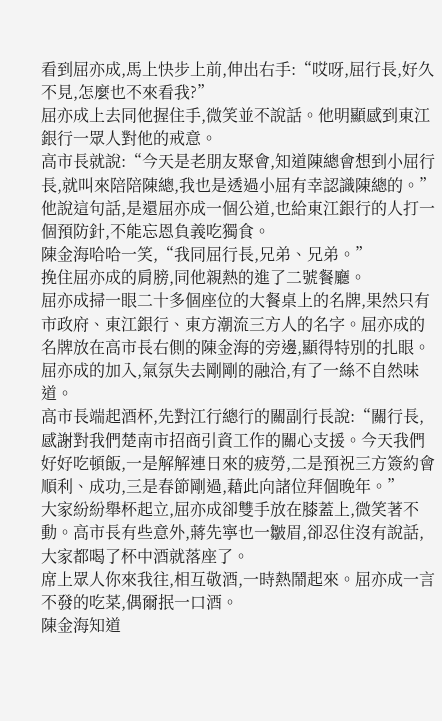看到屈亦成,馬上快步上前,伸出右手:“哎呀,屈行長,好久不見,怎麼也不來看我?”
屈亦成上去同他握住手,微笑並不說話。他明顯感到東江銀行一眾人對他的戒意。
高市長就說:“今天是老朋友聚會,知道陳總會想到小屈行長,就叫來陪陪陳總,我也是透過小屈有幸認識陳總的。”
他說這句話,是還屈亦成一個公道,也給東江銀行的人打一個預防針,不能忘恩負義吃獨食。
陳金海哈哈一笑,“我同屈行長,兄弟、兄弟。”
挽住屈亦成的肩膀,同他親熱的進了二號餐廳。
屈亦成掃一眼二十多個座位的大餐桌上的名牌,果然只有市政府、東江銀行、東方潮流三方人的名字。屈亦成的名牌放在高市長右側的陳金海的旁邊,顯得特別的扎眼。
屈亦成的加入,氣氛失去剛剛的融洽,有了一絲不自然味道。
高市長端起酒杯,先對江行總行的關副行長說:“關行長,感謝對我們楚南市招商引資工作的關心支援。今天我們好好吃頓飯,一是解解連日來的疲勞,二是預祝三方簽約會順利、成功,三是春節剛過,藉此向諸位拜個晚年。”
大家紛紛舉杯起立,屈亦成卻雙手放在膝蓋上,微笑著不動。高市長有些意外,蔣先寧也一皺眉,卻忍住沒有說話,大家都喝了杯中酒就落座了。
席上眾人你來我往,相互敬酒,一時熱鬧起來。屈亦成一言不發的吃菜,偶爾抿一口酒。
陳金海知道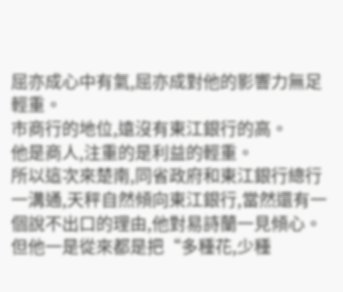屈亦成心中有氣,屈亦成對他的影響力無足輕重。
市商行的地位,遠沒有東江銀行的高。
他是商人,注重的是利益的輕重。
所以這次來楚南,同省政府和東江銀行總行一溝通,天秤自然傾向東江銀行,當然還有一個說不出口的理由,他對易詩蘭一見傾心。
但他一是從來都是把“多種花,少種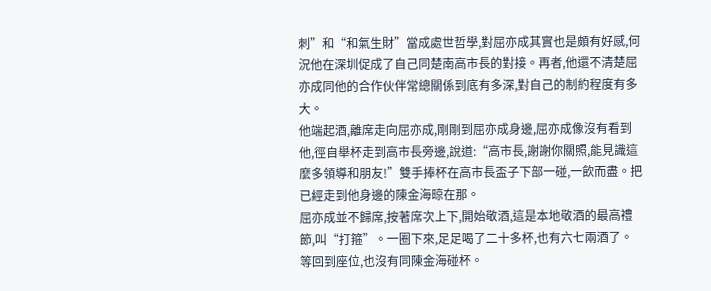刺”和“和氣生財”當成處世哲學,對屈亦成其實也是頗有好感,何況他在深圳促成了自己同楚南高市長的對接。再者,他還不清楚屈亦成同他的合作伙伴常總關係到底有多深,對自己的制約程度有多大。
他端起酒,離席走向屈亦成,剛剛到屈亦成身邊,屈亦成像沒有看到他,徑自舉杯走到高市長旁邊,說道:“高市長,謝謝你關照,能見識這麼多領導和朋友!”雙手捧杯在高市長盃子下部一碰,一飲而盡。把已經走到他身邊的陳金海晾在那。
屈亦成並不歸席,按著席次上下,開始敬酒,這是本地敬酒的最高禮節,叫“打箍”。一圈下來,足足喝了二十多杯,也有六七兩酒了。等回到座位,也沒有同陳金海碰杯。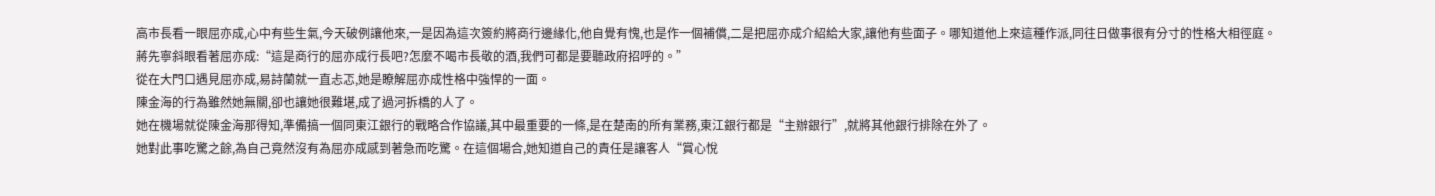高市長看一眼屈亦成,心中有些生氣,今天破例讓他來,一是因為這次簽約將商行邊緣化,他自覺有愧,也是作一個補償,二是把屈亦成介紹給大家,讓他有些面子。哪知道他上來這種作派,同往日做事很有分寸的性格大相徑庭。
蔣先寧斜眼看著屈亦成:“這是商行的屈亦成行長吧?怎麼不喝市長敬的酒,我們可都是要聽政府招呼的。”
從在大門口遇見屈亦成,易詩蘭就一直忐忑,她是瞭解屈亦成性格中強悍的一面。
陳金海的行為雖然她無關,卻也讓她很難堪,成了過河拆橋的人了。
她在機場就從陳金海那得知,準備搞一個同東江銀行的戰略合作協議,其中最重要的一條,是在楚南的所有業務,東江銀行都是“主辦銀行”,就將其他銀行排除在外了。
她對此事吃驚之餘,為自己竟然沒有為屈亦成感到著急而吃驚。在這個場合,她知道自己的責任是讓客人“賞心悅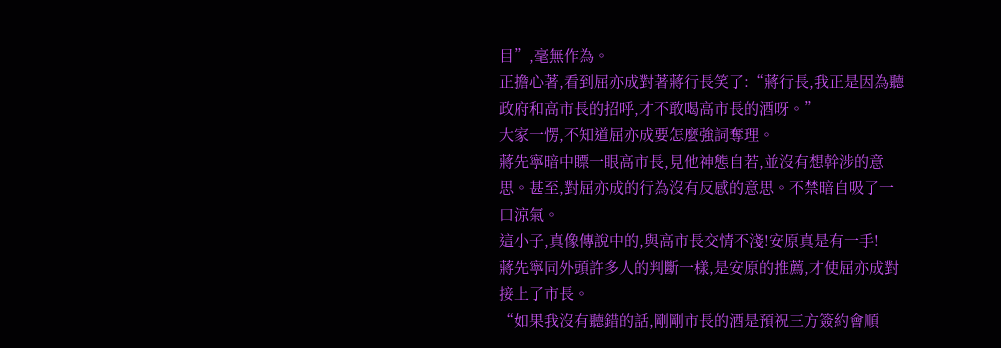目”,毫無作為。
正擔心著,看到屈亦成對著蔣行長笑了:“蔣行長,我正是因為聽政府和高市長的招呼,才不敢喝高市長的酒呀。”
大家一愣,不知道屈亦成要怎麼強詞奪理。
蔣先寧暗中瞟一眼高市長,見他神態自若,並沒有想幹涉的意思。甚至,對屈亦成的行為沒有反感的意思。不禁暗自吸了一口涼氣。
這小子,真像傳說中的,與高市長交情不淺!安原真是有一手!
蔣先寧同外頭許多人的判斷一樣,是安原的推薦,才使屈亦成對接上了市長。
“如果我沒有聽錯的話,剛剛市長的酒是預祝三方簽約會順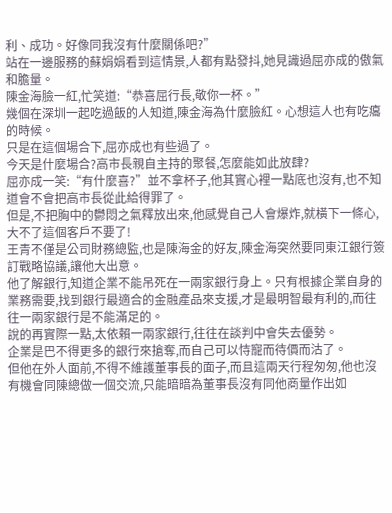利、成功。好像同我沒有什麼關係吧?”
站在一邊服務的蘇娟娟看到這情景,人都有點發抖,她見識過屈亦成的傲氣和膽量。
陳金海臉一紅,忙笑道:“恭喜屈行長,敬你一杯。”
幾個在深圳一起吃過飯的人知道,陳金海為什麼臉紅。心想這人也有吃癟的時候。
只是在這個場合下,屈亦成也有些過了。
今天是什麼場合?高市長親自主持的聚餐,怎麼能如此放肆?
屈亦成一笑:“有什麼喜?”並不拿杯子,他其實心裡一點底也沒有,也不知道會不會把高市長從此給得罪了。
但是,不把胸中的鬱悶之氣釋放出來,他感覺自己人會爆炸,就橫下一條心,大不了這個客戶不要了!
王青不僅是公司財務總監,也是陳海金的好友,陳金海突然要同東江銀行簽訂戰略協議,讓他大出意。
他了解銀行,知道企業不能吊死在一兩家銀行身上。只有根據企業自身的業務需要,找到銀行最適合的金融產品來支援,才是最明智最有利的,而往往一兩家銀行是不能滿足的。
說的再實際一點,太依賴一兩家銀行,往往在談判中會失去優勢。
企業是巴不得更多的銀行來搶奪,而自己可以恃寵而待價而沽了。
但他在外人面前,不得不維護董事長的面子,而且這兩天行程匆匆,他也沒有機會同陳總做一個交流,只能暗暗為董事長沒有同他商量作出如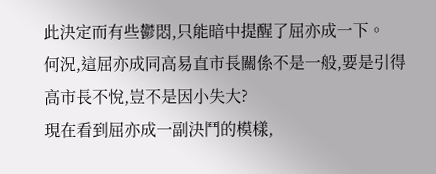此決定而有些鬱悶,只能暗中提醒了屈亦成一下。
何況,這屈亦成同高易直市長關係不是一般,要是引得高市長不悅,豈不是因小失大?
現在看到屈亦成一副決鬥的模樣,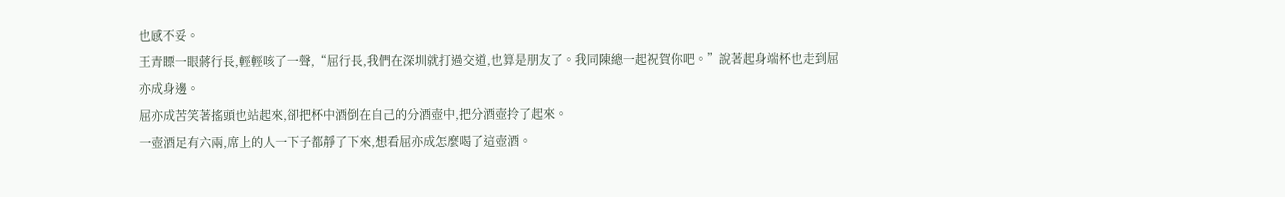也感不妥。
王青瞟一眼蔣行長,輕輕咳了一聲,“屈行長,我們在深圳就打過交道,也算是朋友了。我同陳總一起祝賀你吧。”說著起身端杯也走到屈亦成身邊。
屈亦成苦笑著搖頭也站起來,卻把杯中酒倒在自己的分酒壺中,把分酒壺拎了起來。
一壺酒足有六兩,席上的人一下子都靜了下來,想看屈亦成怎麼喝了這壺酒。